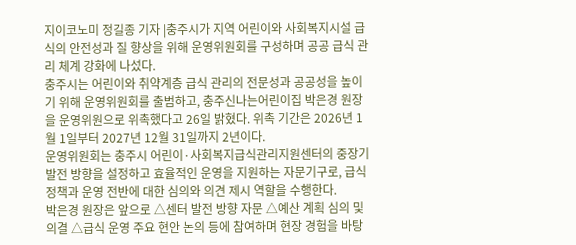지이코노미 정길종 기자 |충주시가 지역 어린이와 사회복지시설 급식의 안전성과 질 향상을 위해 운영위원회를 구성하며 공공 급식 관리 체계 강화에 나섰다.
충주시는 어린이와 취약계층 급식 관리의 전문성과 공공성을 높이기 위해 운영위원회를 출범하고, 충주신나는어린이집 박은경 원장을 운영위원으로 위촉했다고 26일 밝혔다. 위촉 기간은 2026년 1월 1일부터 2027년 12월 31일까지 2년이다.
운영위원회는 충주시 어린이·사회복지급식관리지원센터의 중장기 발전 방향을 설정하고 효율적인 운영을 지원하는 자문기구로, 급식 정책과 운영 전반에 대한 심의와 의견 제시 역할을 수행한다.
박은경 원장은 앞으로 △센터 발전 방향 자문 △예산 계획 심의 및 의결 △급식 운영 주요 현안 논의 등에 참여하며 현장 경험을 바탕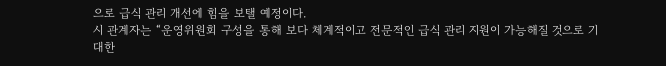으로 급식 관리 개선에 힘을 보탤 예정이다.
시 관계자는 “운영위원회 구성을 통해 보다 체계적이고 전문적인 급식 관리 지원이 가능해질 것으로 기대한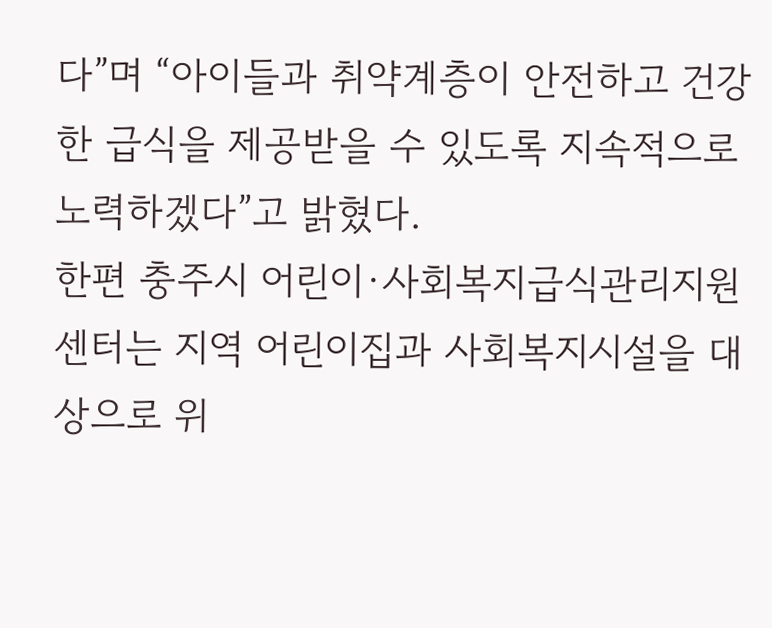다”며 “아이들과 취약계층이 안전하고 건강한 급식을 제공받을 수 있도록 지속적으로 노력하겠다”고 밝혔다.
한편 충주시 어린이·사회복지급식관리지원센터는 지역 어린이집과 사회복지시설을 대상으로 위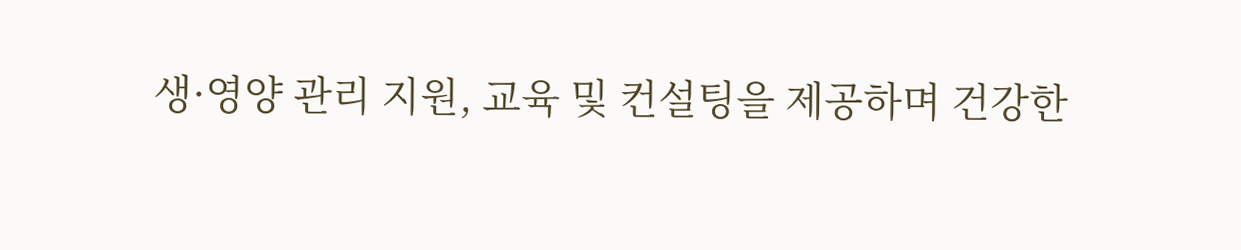생·영양 관리 지원, 교육 및 컨설팅을 제공하며 건강한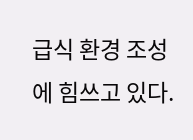급식 환경 조성에 힘쓰고 있다.